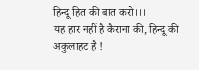हिन्दू हित की बात करो।।।
यह हार नहीं है कैराना की, हिन्दू की अकुलाहट है !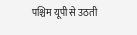पश्चिम यूपी से उठती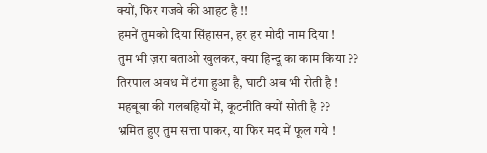क्यों, फिर गजवे की आहट है !!
हमनें तुमको दिया सिंहासन, हर हर मोदी नाम दिया !
तुम भी ज़रा बताओ खुलकर, क्या हिन्दू का काम किया ??
तिरपाल अवध में टंगा हुआ है, घाटी अब भी रोती है !
महबूबा की गलबहियों में, कूटनीति क्यों सोती है ??
भ्रमित हुए तुम सत्ता पाकर, या फिर मद में फूल गये !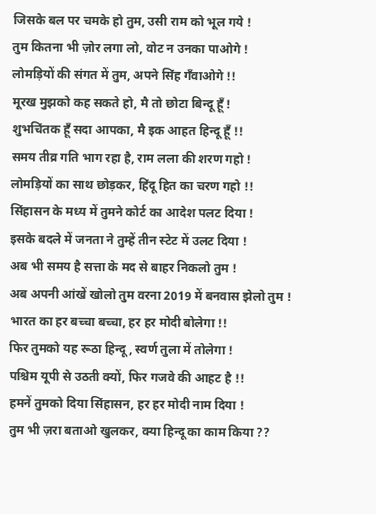जिसके बल पर चमके हो तुम, उसी राम को भूल गये !
तुम कितना भी ज़ोर लगा लो, वोट न उनका पाओगे !
लोमड़ियों की संगत में तुम, अपने सिंह गँवाओगे !!
मूरख मुझको कह सकते हो, मै तो छोटा बिन्दू हूँ !
शुभचिंतक हूँ सदा आपका, मै इक आहत हिन्दू हूँ !!
समय तीव्र गति भाग रहा है, राम लला की शरण गहो !
लोमड़ियों का साथ छोड़कर, हिंदू हित का चरण गहो !!
सिंहासन के मध्य में तुमने कोर्ट का आदेश पलट दिया !
इसके बदले में जनता ने तुम्हें तीन स्टेट में उलट दिया !
अब भी समय है सत्ता के मद से बाहर निकलो तुम !
अब अपनी आंखें खोलो तुम वरना 2019 में बनवास झेलो तुम !
भारत का हर बच्चा बच्चा, हर हर मोदी बोलेगा !!
फिर तुमको यह रूठा हिन्दू, स्वर्ण तुला में तोलेगा !
पश्चिम यूपी से उठती क्यों, फिर गजवे की आहट है !!
हमनें तुमको दिया सिंहासन, हर हर मोदी नाम दिया !
तुम भी ज़रा बताओ खुलकर, क्या हिन्दू का काम किया ??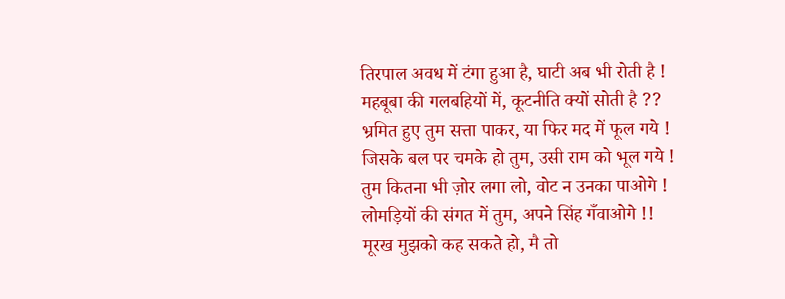तिरपाल अवध में टंगा हुआ है, घाटी अब भी रोती है !
महबूबा की गलबहियों में, कूटनीति क्यों सोती है ??
भ्रमित हुए तुम सत्ता पाकर, या फिर मद में फूल गये !
जिसके बल पर चमके हो तुम, उसी राम को भूल गये !
तुम कितना भी ज़ोर लगा लो, वोट न उनका पाओगे !
लोमड़ियों की संगत में तुम, अपने सिंह गँवाओगे !!
मूरख मुझको कह सकते हो, मै तो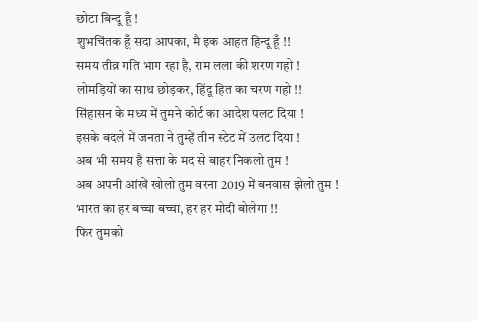छोटा बिन्दू हूँ !
शुभचिंतक हूँ सदा आपका, मै इक आहत हिन्दू हूँ !!
समय तीव्र गति भाग रहा है, राम लला की शरण गहो !
लोमड़ियों का साथ छोड़कर, हिंदू हित का चरण गहो !!
सिंहासन के मध्य में तुमने कोर्ट का आदेश पलट दिया !
इसके बदले में जनता ने तुम्हें तीन स्टेट में उलट दिया !
अब भी समय है सत्ता के मद से बाहर निकलो तुम !
अब अपनी आंखें खोलो तुम वरना 2019 में बनवास झेलो तुम !
भारत का हर बच्चा बच्चा, हर हर मोदी बोलेगा !!
फिर तुमको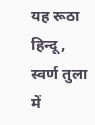यह रूठा हिन्दू, स्वर्ण तुला में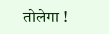तोलेगा !